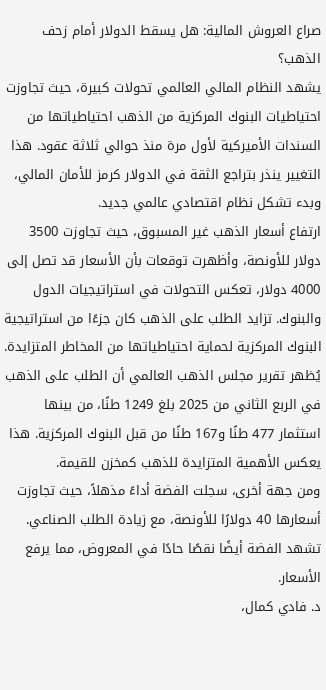صراع العروش المالية: هل يسقط الدولار أمام زحف الذهب؟
يشهد النظام المالي العالمي تحولات كبيرة، حيث تجاوزت احتياطيات البنوك المركزية من الذهب احتياطياتها من السندات الأميركية لأول مرة منذ حوالي ثلاثة عقود. هذا التغيير ينذر بتراجع الثقة في الدولار كرمز للأمان المالي، وبدء تشكل نظام اقتصادي عالمي جديد.
ارتفاع أسعار الذهب غير المسبوق، حيث تجاوزت 3500 دولار للأونصة، وأظهرت توقعات بأن الأسعار قد تصل إلى 4000 دولار، تعكس التحولات في استراتيجيات الدول والبنوك. تزايد الطلب على الذهب كان جزءًا من استراتيجية البنوك المركزية لحماية احتياطياتها من المخاطر المتزايدة.
يُظهر تقرير مجلس الذهب العالمي أن الطلب على الذهب في الربع الثاني من 2025 بلغ 1249 طنًا، من بينها استثمار 477 طنًا و167 طنًا من قبل البنوك المركزية. هذا يعكس الأهمية المتزايدة للذهب كمخزن للقيمة.
ومن جهة أخرى، سجلت الفضة أداءً مذهلاً، حيث تجاوزت أسعارها 40 دولارًا للأونصة، مع زيادة الطلب الصناعي. تشهد الفضة أيضًا نقصًا حادًا في المعروض، مما يرفع الأسعار.
د. فادي كمال،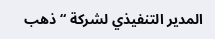المدير التنفيذي لشركة “ذهب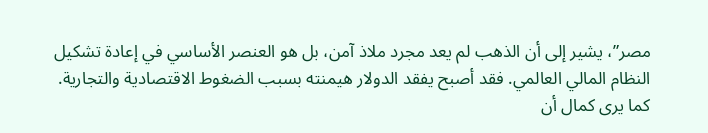مصر”، يشير إلى أن الذهب لم يعد مجرد ملاذ آمن، بل هو العنصر الأساسي في إعادة تشكيل النظام المالي العالمي. فقد أصبح يفقد الدولار هيمنته بسبب الضغوط الاقتصادية والتجارية.
كما يرى كمال أن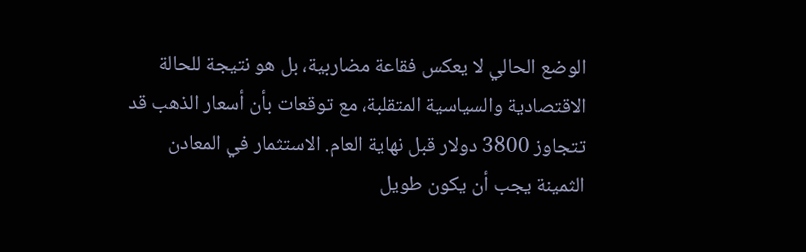الوضع الحالي لا يعكس فقاعة مضاربية، بل هو نتيجة للحالة الاقتصادية والسياسية المتقلبة، مع توقعات بأن أسعار الذهب قد تتجاوز 3800 دولار قبل نهاية العام. الاستثمار في المعادن الثمينة يجب أن يكون طويل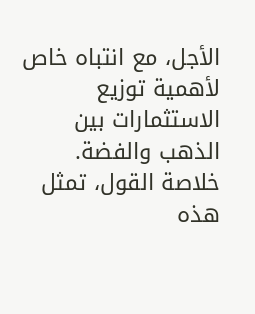الأجل، مع انتباه خاص لأهمية توزيع الاستثمارات بين الذهب والفضة.
خلاصة القول، تمثل هذه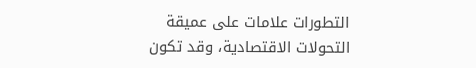التطورات علامات على عميقة التحولات الاقتصادية، وقد تكون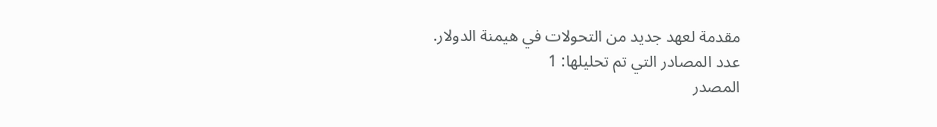مقدمة لعهد جديد من التحولات في هيمنة الدولار.
عدد المصادر التي تم تحليلها: 1
المصدر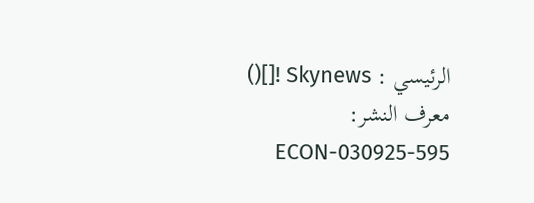الرئيسي : Skynews ![]()
معرف النشر: ECON-030925-595